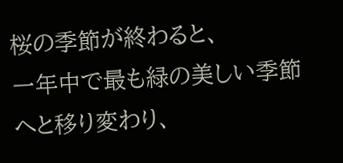桜の季節が終わると、
一年中で最も緑の美しい季節へと移り変わり、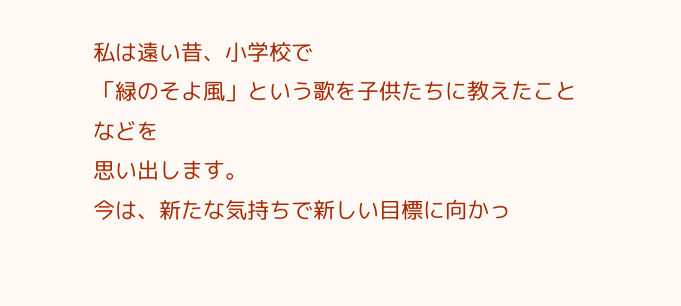私は遠い昔、小学校で
「緑のそよ風」という歌を子供たちに教えたことなどを
思い出します。
今は、新たな気持ちで新しい目標に向かっ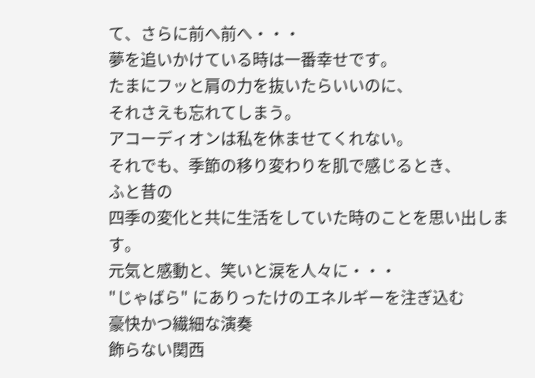て、さらに前へ前へ・・・
夢を追いかけている時は一番幸せです。
たまにフッと肩の力を抜いたらいいのに、
それさえも忘れてしまう。
アコーディオンは私を休ませてくれない。
それでも、季節の移り変わりを肌で感じるとき、
ふと昔の
四季の変化と共に生活をしていた時のことを思い出します。
元気と感動と、笑いと涙を人々に・・・
"じゃばら" にありったけのエネルギーを注ぎ込む
豪快かつ繊細な演奏
飾らない関西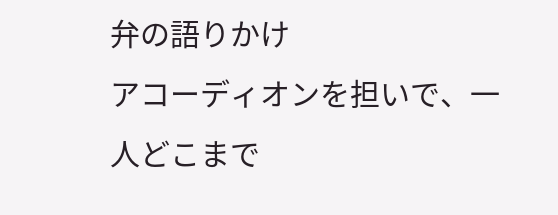弁の語りかけ
アコーディオンを担いで、一人どこまで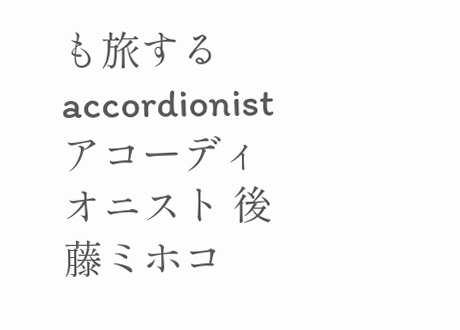も旅する
accordionist アコーディオニスト 後藤ミホコ